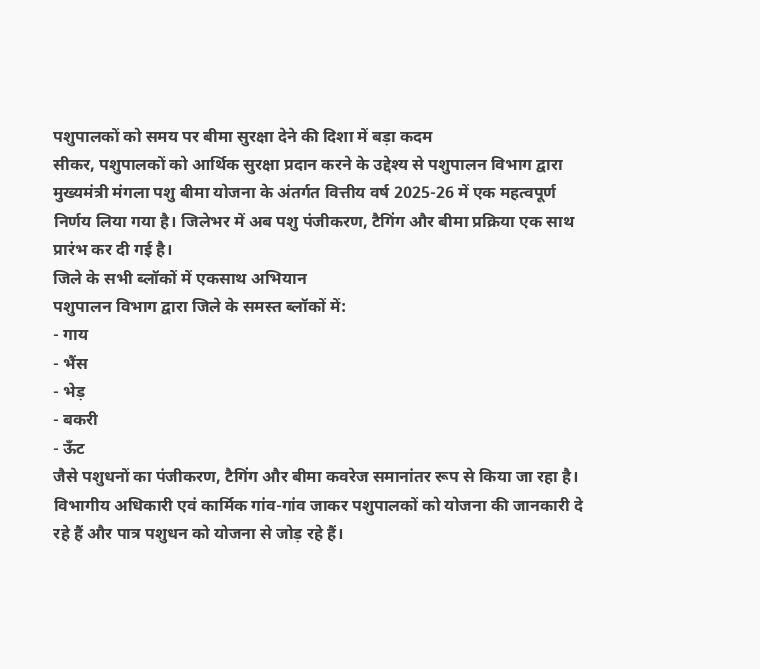पशुपालकों को समय पर बीमा सुरक्षा देने की दिशा में बड़ा कदम
सीकर, पशुपालकों को आर्थिक सुरक्षा प्रदान करने के उद्देश्य से पशुपालन विभाग द्वारा मुख्यमंत्री मंगला पशु बीमा योजना के अंतर्गत वित्तीय वर्ष 2025-26 में एक महत्वपूर्ण निर्णय लिया गया है। जिलेभर में अब पशु पंजीकरण, टैगिंग और बीमा प्रक्रिया एक साथ प्रारंभ कर दी गई है।
जिले के सभी ब्लॉकों में एकसाथ अभियान
पशुपालन विभाग द्वारा जिले के समस्त ब्लॉकों में:
- गाय
- भैंस
- भेड़
- बकरी
- ऊँट
जैसे पशुधनों का पंजीकरण, टैगिंग और बीमा कवरेज समानांतर रूप से किया जा रहा है। विभागीय अधिकारी एवं कार्मिक गांव-गांव जाकर पशुपालकों को योजना की जानकारी दे रहे हैं और पात्र पशुधन को योजना से जोड़ रहे हैं।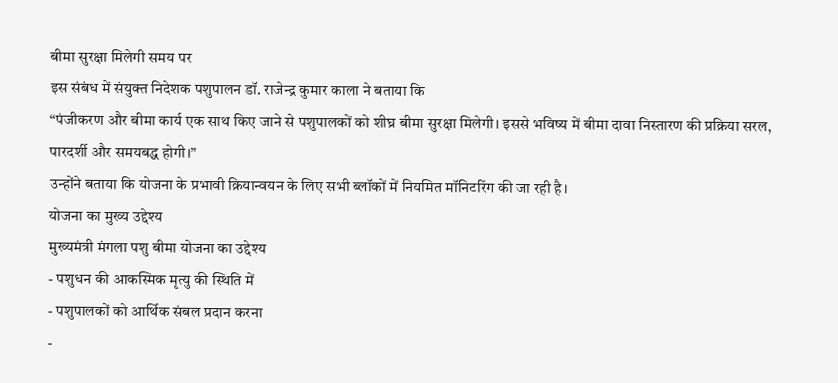बीमा सुरक्षा मिलेगी समय पर
इस संबंध में संयुक्त निदेशक पशुपालन डॉ. राजेन्द्र कुमार काला ने बताया कि
“पंजीकरण और बीमा कार्य एक साथ किए जाने से पशुपालकों को शीघ्र बीमा सुरक्षा मिलेगी। इससे भविष्य में बीमा दावा निस्तारण की प्रक्रिया सरल, पारदर्शी और समयबद्ध होगी।”
उन्होंने बताया कि योजना के प्रभावी क्रियान्वयन के लिए सभी ब्लॉकों में नियमित मॉनिटरिंग की जा रही है।
योजना का मुख्य उद्देश्य
मुख्यमंत्री मंगला पशु बीमा योजना का उद्देश्य
- पशुधन की आकस्मिक मृत्यु की स्थिति में
- पशुपालकों को आर्थिक संबल प्रदान करना
-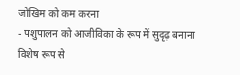जोखिम को कम करना
- पशुपालन को आजीविका के रूप में सुदृढ़ बनाना
विशेष रूप से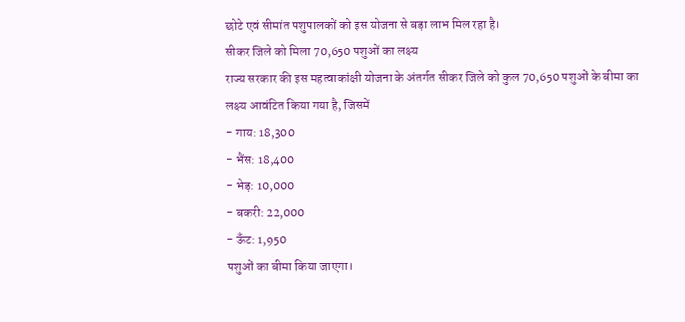छोटे एवं सीमांत पशुपालकों को इस योजना से बड़ा लाभ मिल रहा है।
सीकर जिले को मिला 70,650 पशुओं का लक्ष्य
राज्य सरकार की इस महत्वाकांक्षी योजना के अंतर्गत सीकर जिले को कुल 70,650 पशुओं के बीमा का लक्ष्य आवंटित किया गया है, जिसमें
- गाय: 18,300
- भैंस: 18,400
- भेड़: 10,000
- बकरी: 22,000
- ऊँट: 1,950
पशुओं का बीमा किया जाएगा।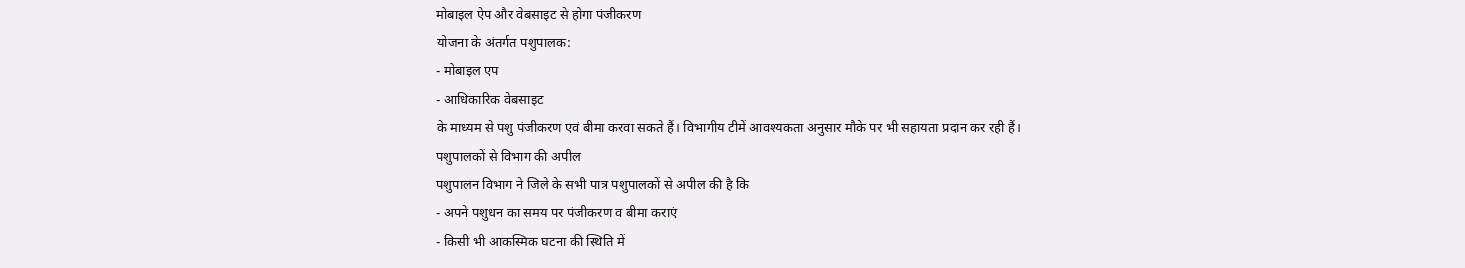मोबाइल ऐप और वेबसाइट से होगा पंजीकरण
योजना के अंतर्गत पशुपालक:
- मोबाइल एप
- आधिकारिक वेबसाइट
के माध्यम से पशु पंजीकरण एवं बीमा करवा सकते हैं। विभागीय टीमें आवश्यकता अनुसार मौके पर भी सहायता प्रदान कर रही हैं।
पशुपालकों से विभाग की अपील
पशुपालन विभाग ने जिले के सभी पात्र पशुपालकों से अपील की है कि
- अपने पशुधन का समय पर पंजीकरण व बीमा कराएं
- किसी भी आकस्मिक घटना की स्थिति में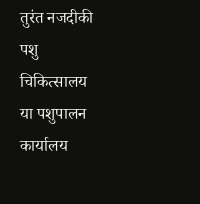तुरंत नजदीकी पशु चिकित्सालय या पशुपालन कार्यालय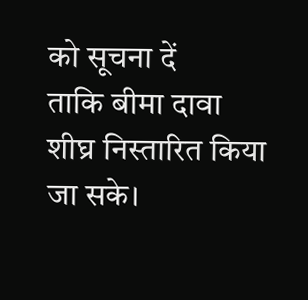को सूचना दें
ताकि बीमा दावा शीघ्र निस्तारित किया जा सके।